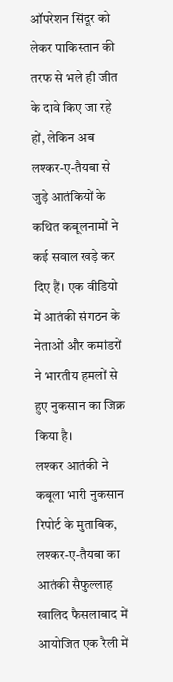ऑपरेशन सिंदूर को लेकर पाकिस्तान की तरफ से भले ही जीत के दावे किए जा रहे हों, लेकिन अब लश्कर-ए-तैयबा से जुड़े आतंकियों के कथित कबूलनामों ने कई सवाल खड़े कर दिए हैं। एक वीडियो में आतंकी संगठन के नेताओं और कमांडरों ने भारतीय हमलों से हुए नुकसान का जिक्र किया है।
लश्कर आतंकी ने कबूला भारी नुकसान
रिपोर्ट के मुताबिक, लश्कर-ए-तैयबा का आतंकी सैफुल्लाह खालिद फैसलाबाद में आयोजित एक रैली में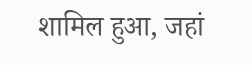शामिल हुआ, जहां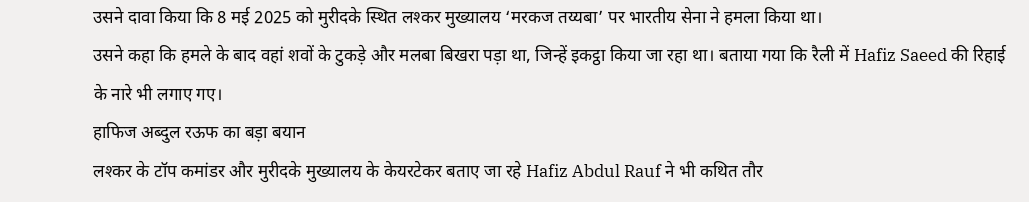उसने दावा किया कि 8 मई 2025 को मुरीदके स्थित लश्कर मुख्यालय ‘मरकज तय्यबा’ पर भारतीय सेना ने हमला किया था।
उसने कहा कि हमले के बाद वहां शवों के टुकड़े और मलबा बिखरा पड़ा था, जिन्हें इकट्ठा किया जा रहा था। बताया गया कि रैली में Hafiz Saeed की रिहाई के नारे भी लगाए गए।
हाफिज अब्दुल रऊफ का बड़ा बयान
लश्कर के टॉप कमांडर और मुरीदके मुख्यालय के केयरटेकर बताए जा रहे Hafiz Abdul Rauf ने भी कथित तौर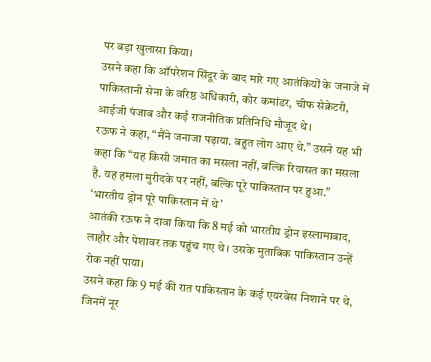पर बड़ा खुलासा किया।
उसने कहा कि ऑपरेशन सिंदूर के बाद मारे गए आतंकियों के जनाजे में पाकिस्तानी सेना के वरिष्ठ अधिकारी, कोर कमांडर, चीफ सेक्रेटरी, आईजी पंजाब और कई राजनीतिक प्रतिनिधि मौजूद थे।
रऊफ ने कहा, “मैंने जनाजा पढ़ाया. बहुत लोग आए थे.” उसने यह भी कहा कि “यह किसी जमात का मसला नहीं, बल्कि रियासत का मसला है. यह हमला मुरीदके पर नहीं, बल्कि पूरे पाकिस्तान पर हुआ.”
‘भारतीय ड्रोन पूरे पाकिस्तान में थे’
आतंकी रऊफ ने दावा किया कि 8 मई को भारतीय ड्रोन इस्लामाबाद, लाहौर और पेशावर तक पहुंच गए थे। उसके मुताबिक पाकिस्तान उन्हें रोक नहीं पाया।
उसने कहा कि 9 मई की रात पाकिस्तान के कई एयरबेस निशाने पर थे, जिनमें नूर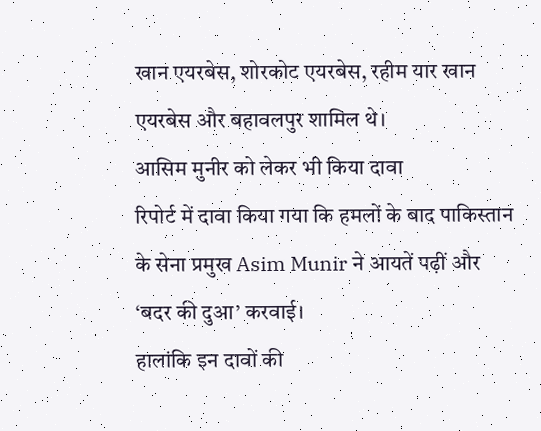खान एयरबेस, शोरकोट एयरबेस, रहीम यार खान एयरबेस और बहावलपुर शामिल थे।
आसिम मुनीर को लेकर भी किया दावा
रिपोर्ट में दावा किया गया कि हमलों के बाद पाकिस्तान के सेना प्रमुख Asim Munir ने आयतें पढ़ीं और ‘बदर की दुआ’ करवाई।
हालांकि इन दावों की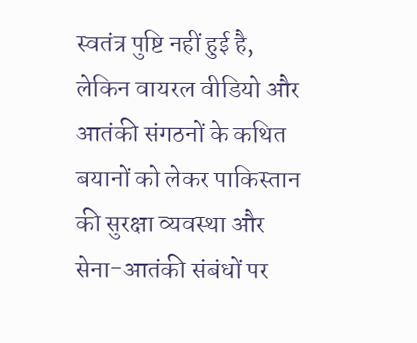स्वतंत्र पुष्टि नहीं हुई है, लेकिन वायरल वीडियो और आतंकी संगठनों के कथित बयानों को लेकर पाकिस्तान की सुरक्षा व्यवस्था और सेना-आतंकी संबंधों पर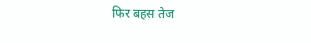फिर बहस तेज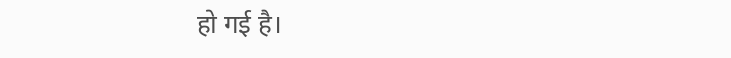हो गई है।